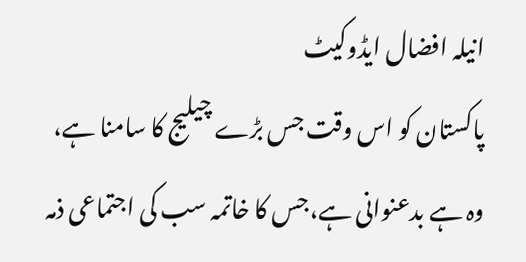انیلہ افضال ایڈوکیٹ
پاکستان کو اس وقت جس بڑے چیلیج کا سامنا ہے، وہ ہے بدعنوانی ہے،جس کا خاتمہ سب کی اجتماعی ذمہ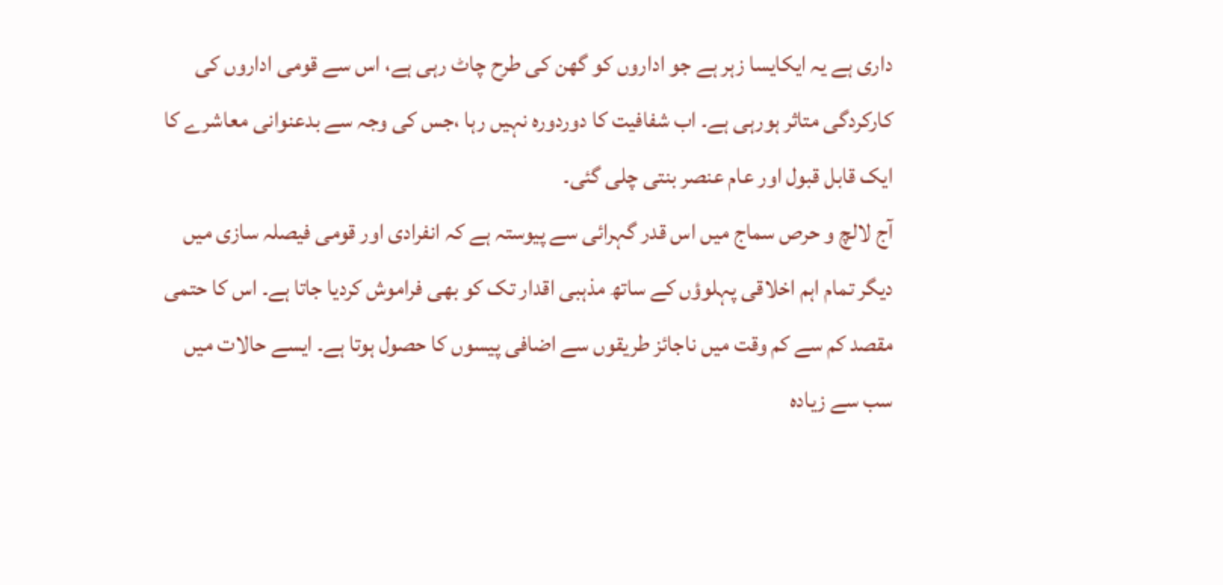داری ہے یہ ایکایسا زہر ہے جو اداروں کو گھن کی طرح چاٹ رہی ہے، اس سے قومی اداروں کی کارکردگی متاثر ہورہی ہے۔ اب شفافیت کا دوردورہ نہیں رہا ،جس کی وجہ سے بدعنوانی معاشرے کا ایک قابل قبول اور عام عنصر بنتی چلی گئی۔
آج لالچ و حرص سماج میں اس قدر گہرائی سے پیوستہ ہے کہ انفرادی اور قومی فیصلہ سازی میں دیگر تمام اہم اخلاقی پہلوؤں کے ساتھ مذہبی اقدار تک کو بھی فراموش کردیا جاتا ہے۔ اس کا حتمی مقصد کم سے کم وقت میں ناجائز طریقوں سے اضافی پیسوں کا حصول ہوتا ہے۔ ایسے حالات میں سب سے زیادہ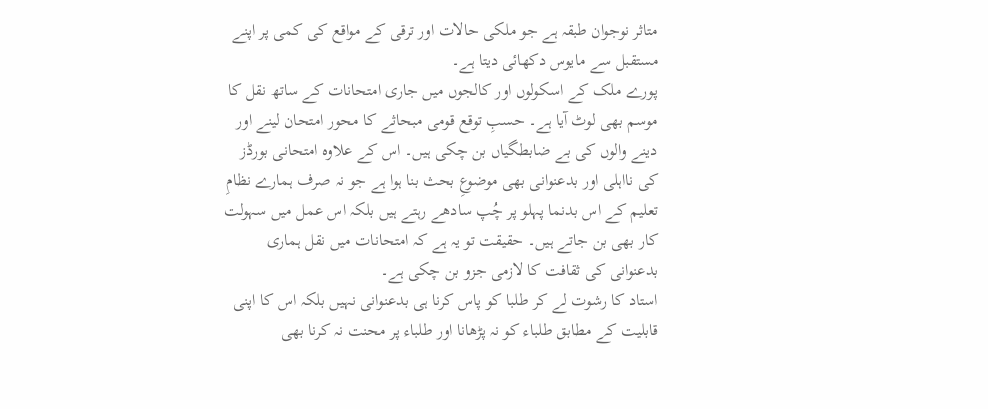متاثر نوجوان طبقہ ہے جو ملکی حالات اور ترقی کے مواقع کی کمی پر اپنے مستقبل سے مایوس دکھائی دیتا ہے۔
پورے ملک کے اسکولوں اور کالجوں میں جاری امتحانات کے ساتھ نقل کا موسم بھی لوٹ آیا ہے۔ حسبِ توقع قومی مبحاثے کا محور امتحان لینے اور دینے والوں کی بے ضابطگیاں بن چکی ہیں۔ اس کے علاوہ امتحانی بورڈز کی نااہلی اور بدعنوانی بھی موضوعِ بحث بنا ہوا ہے جو نہ صرف ہمارے نظامِ تعلیم کے اس بدنما پہلو پر چُپ سادھے رہتے ہیں بلکہ اس عمل میں سہولت کار بھی بن جاتے ہیں۔ حقیقت تو یہ ہے کہ امتحانات میں نقل ہماری بدعنوانی کی ثقافت کا لازمی جزو بن چکی ہے۔
استاد کا رشوت لے کر طلبا کو پاس کرنا ہی بدعنوانی نہیں بلکہ اس کا اپنی قابلیت کے مطابق طلباء کو نہ پڑھانا اور طلباء پر محنت نہ کرنا بھی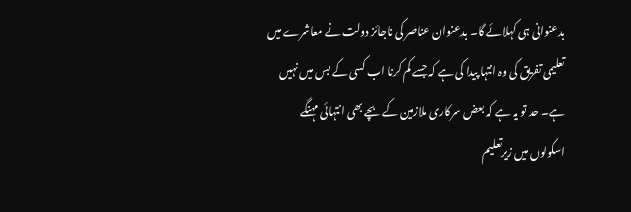بدعنوانی ہی کہلائے گا۔ بدعنوان عناصر کی ناجائز دولت نے معاشرے میں تعلیمی تفریق کی وہ انتہا پیدا کی ہے کہ جسے کم کرنا اب کسی کے بس میں نہیں ہے۔ حد تو یہ ہے کہ بعض سرکاری ملازمین کے بچے بھی انتہائی مہنگے اسکولوں میں زیرتعلیم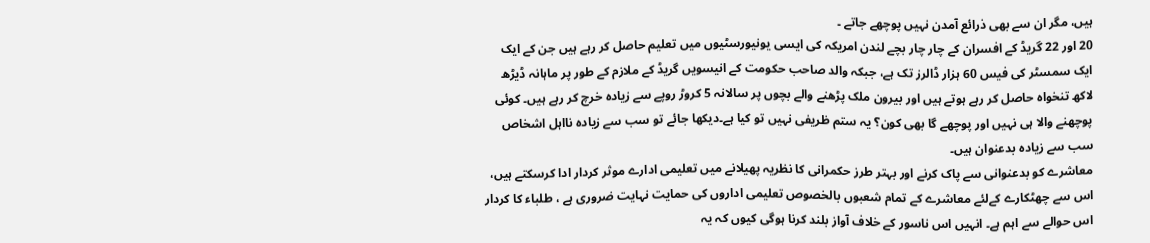ہیں، مگر ان سے بھی ذرائع آمدن نہیں پوچھے جاتے ۔
20 اور 22 گریڈ کے افسران کے چار چار بچے لندن امریکہ کی ایسی یونیورسٹیوں میں تعلیم حاصل کر رہے ہیں جن کے ایک ایک سمسٹر کی فیس 60 ہزار ڈالرز تک ہے، جبکہ والد صاحب حکومت کے انیسویں گریڈ کے ملازم کے طور پر ماہانہ ڈیڑھ لاکھ تنخواہ حاصل کر رہے ہوتے ہیں اور بیرون ملک پڑھنے والے بچوں پر سالانہ 5 کروڑ روپے سے زیادہ خرچ کر رہے ہیں۔ کوئی پوچھنے والا ہی نہیں اور پوچھے گا بھی کون؟ یہ ستم ظریفی نہیں تو کیا ہے۔دیکھا جائے تو سب سے زیادہ نااہل اشخاص سب سے زیادہ بدعنوان ہیں۔
معاشرے کو بدعنوانی سے پاک کرنے اور بہتر طرز حکمرانی کا نظریہ پھیلانے میں تعلیمی ادارے موثر کردار ادا کرسکتے ہیں، اس سے چھٹکارے کےلئے معاشرے کے تمام شعبوں بالخصوص تعلیمی اداروں کی حمایت نہایت ضروری ہے ، طلباء کا کردار اس حوالے سے اہم ہے۔ انہیں اس ناسور کے خلاف آواز بلند کرنا ہوگی کیوں کہ یہ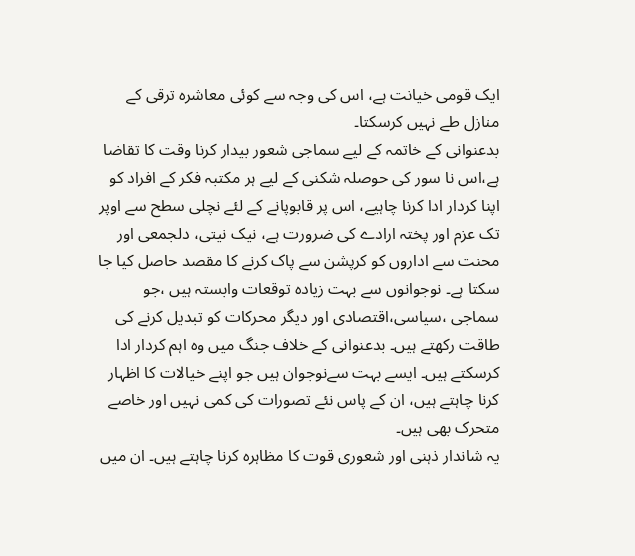ایک قومی خیانت ہے، اس کی وجہ سے کوئی معاشرہ ترقی کے منازل طے نہیں کرسکتا۔
بدعنوانی کے خاتمہ کے لیے سماجی شعور بیدار کرنا وقت کا تقاضا ہے،اس نا سور کی حوصلہ شکنی کے لیے ہر مکتبہ فکر کے افراد کو اپنا کردار ادا کرنا چاہیے، اس پر قابوپانے کے لئے نچلی سطح سے اوپر تک عزم اور پختہ ارادے کی ضرورت ہے، نیک نیتی، دلجمعی اور محنت سے اداروں کو کرپشن سے پاک کرنے کا مقصد حاصل کیا جا سکتا ہے۔ نوجوانوں سے بہت زیادہ توقعات وابستہ ہیں ،جو سماجی ،سیاسی،اقتصادی اور دیگر محرکات کو تبدیل کرنے کی طاقت رکھتے ہیں۔ بدعنوانی کے خلاف جنگ میں وہ اہم کردار ادا کرسکتے ہیں۔ ایسے بہت سےنوجوان ہیں جو اپنے خیالات کا اظہار کرنا چاہتے ہیں، ان کے پاس نئے تصورات کی کمی نہیں اور خاصے متحرک بھی ہیں۔
یہ شاندار ذہنی اور شعوری قوت کا مظاہرہ کرنا چاہتے ہیں۔ ان میں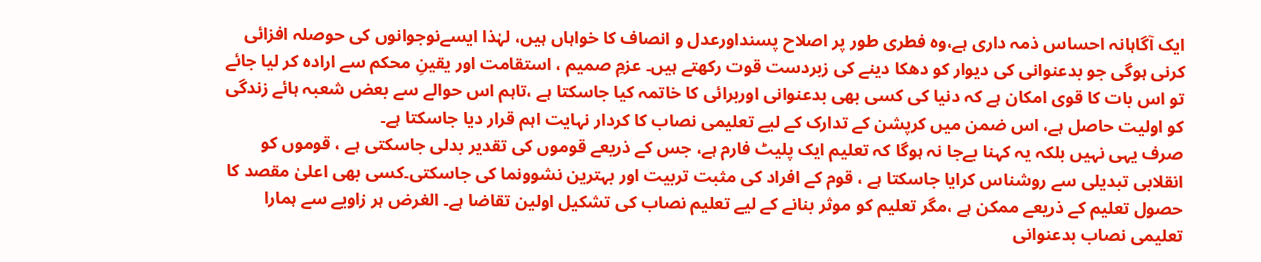ایک آگاہانہ احساس ذمہ داری ہے،وہ فطری طور پر اصلاح پسنداورعدل و انصاف کا خواہاں ہیں، لہٰذا ایسےنوجوانوں کی حوصلہ افزائی کرنی ہوگی جو بدعنوانی کی دیوار کو دھکا دینے کی زبردست قوت رکھتے ہیں۔ عزمِ صمیم ، استقامت اور یقینِ محکم سے ارادہ کر لیا جائے تو اس بات کا قوی امکان ہے کہ دنیا کی کسی بھی بدعنوانی اوربرائی کا خاتمہ کیا جاسکتا ہے ،تاہم اس حوالے سے بعض شعبہ ہائے زندگی کو اولیت حاصل ہے، اس ضمن میں کرپشن کے تدارک کے لیے تعلیمی نصاب کا کردار نہایت اہم قرار دیا جاسکتا ہے۔
صرف یہی نہیں بلکہ یہ کہنا بےجا نہ ہوگا کہ تعلیم ایک پلیٹ فارم ہے، جس کے ذریعے قوموں کی تقدیر بدلی جاسکتی ہے ، قوموں کو انقلابی تبدیلی سے روشناس کرایا جاسکتا ہے ، قوم کے افراد کی مثبت تربیت اور بہترین نشوونما کی جاسکتی۔کسی بھی اعلیٰ مقصد کا حصول تعلیم کے ذریعے ممکن ہے ،مگر تعلیم کو موثر بنانے کے لیے تعلیم نصاب کی تشکیل اولین تقاضا ہے۔ الغرض ہر زاویے سے ہمارا تعلیمی نصاب بدعنوانی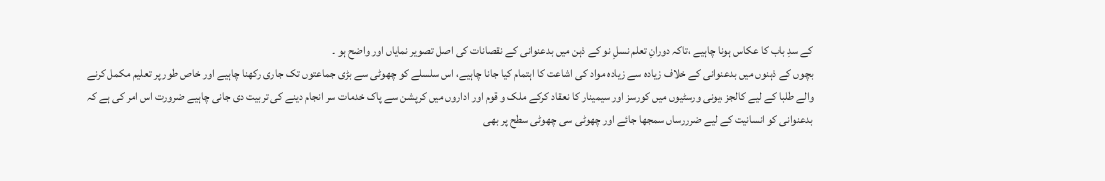کے سدِ باب کا عکاس ہونا چاہیے ،تاکہ دورانِ تعلم نسلِ نو کے ذہن میں بدعنوانی کے نقصانات کی اصل تصویر نمایاں اور واضح ہو ۔
بچوں کے ذہنوں میں بدعنوانی کے خلاف زیادہ سے زیادہ مواد کی اشاعت کا اہتمام کیا جانا چاہیے، اس سلسلے کو چھوٹی سے بڑی جماعتوں تک جاری رکھنا چاہیے اور خاص طور پر تعلیم مکمل کرنے والے طلبا کے لیے کالجز ،یونی ورسٹیوں میں کورسز اور سیمینار کا نعقاد کرکے ملک و قوم اور اداروں میں کرپشن سے پاک خدمات سر انجام دینے کی تربیت دی جانی چاہیے ضرورت اس امر کی ہے کہ بدعنوانی کو انسانیت کے لیے ضرررساں سمجھا جائے اور چھوٹی سی چھوٹی سطح پر بھی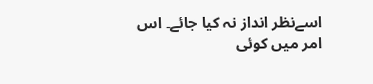اسےنظر انداز نہ کیا جائے۔ اس امر میں کوئی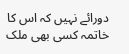دورائے نہیں کہ اس کا خاتمہ کسی بھی ملک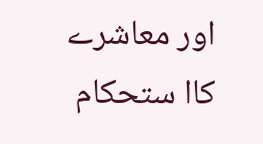اور معاشرے کاا ستحکام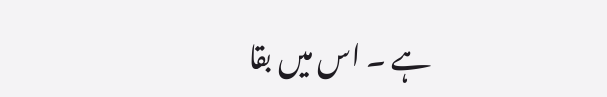ہے ۔ اس میں بقا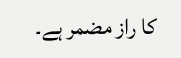کا راز مضمر ہے۔